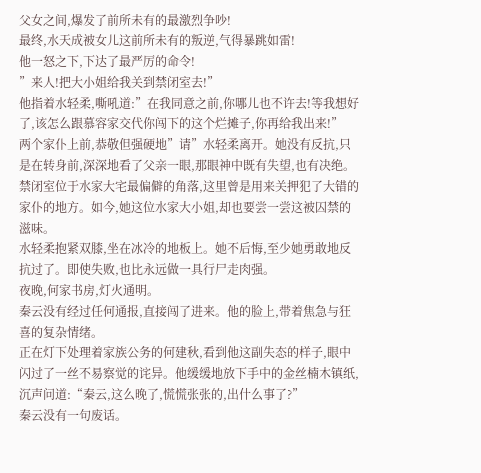父女之间,爆发了前所未有的最激烈争吵!
最终,水天成被女儿这前所未有的叛逆,气得暴跳如雷!
他一怒之下,下达了最严厉的命令!
”来人!把大小姐给我关到禁闭室去!”
他指着水轻柔,嘶吼道:”在我同意之前,你哪儿也不许去!等我想好了,该怎么跟慕容家交代你闯下的这个烂摊子,你再给我出来!”
两个家仆上前,恭敬但强硬地”请”水轻柔离开。她没有反抗,只是在转身前,深深地看了父亲一眼,那眼神中既有失望,也有决绝。
禁闭室位于水家大宅最偏僻的角落,这里曾是用来关押犯了大错的家仆的地方。如今,她这位水家大小姐,却也要尝一尝这被囚禁的滋味。
水轻柔抱紧双膝,坐在冰冷的地板上。她不后悔,至少她勇敢地反抗过了。即使失败,也比永远做一具行尸走肉强。
夜晚,何家书房,灯火通明。
秦云没有经过任何通报,直接闯了进来。他的脸上,带着焦急与狂喜的复杂情绪。
正在灯下处理着家族公务的何建秋,看到他这副失态的样子,眼中闪过了一丝不易察觉的诧异。他缓缓地放下手中的金丝楠木镇纸,沉声问道:“秦云,这么晚了,慌慌张张的,出什么事了?”
秦云没有一句废话。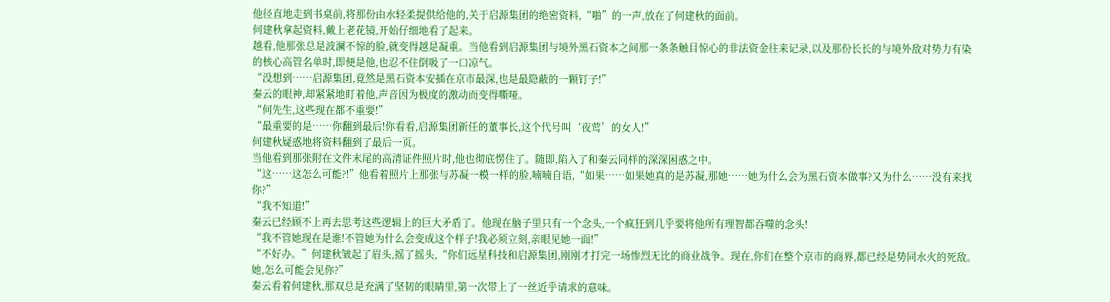他径直地走到书桌前,将那份由水轻柔提供给他的,关于启源集团的绝密资料,“啪”的一声,放在了何建秋的面前。
何建秋拿起资料,戴上老花镜,开始仔细地看了起来。
越看,他那张总是波澜不惊的脸,就变得越是凝重。当他看到启源集团与境外黑石资本之间那一条条触目惊心的非法资金往来记录,以及那份长长的与境外敌对势力有染的核心高管名单时,即便是他,也忍不住倒吸了一口凉气。
“没想到……启源集团,竟然是黑石资本安插在京市最深,也是最隐蔽的一颗钉子!”
秦云的眼神,却紧紧地盯着他,声音因为极度的激动而变得嘶哑。
“何先生,这些现在都不重要!”
“最重要的是……你翻到最后!你看看,启源集团新任的董事长,这个代号叫‘夜莺’的女人!”
何建秋疑惑地将资料翻到了最后一页。
当他看到那张附在文件末尾的高清证件照片时,他也彻底愣住了。随即,陷入了和秦云同样的深深困惑之中。
“这……这怎么可能?!”他看着照片上那张与苏凝一模一样的脸,喃喃自语,“如果……如果她真的是苏凝,那她……她为什么会为黑石资本做事?又为什么……没有来找你?”
“我不知道!”
秦云已经顾不上再去思考这些逻辑上的巨大矛盾了。他现在脑子里只有一个念头,一个疯狂到几乎要将他所有理智都吞噬的念头!
“我不管她现在是谁!不管她为什么会变成这个样子!我必须立刻,亲眼见她一面!”
“不好办。”何建秋皱起了眉头,摇了摇头,“你们远星科技和启源集团,刚刚才打完一场惨烈无比的商业战争。现在,你们在整个京市的商界,都已经是势同水火的死敌。她,怎么可能会见你?”
秦云看着何建秋,那双总是充满了坚韧的眼睛里,第一次带上了一丝近乎请求的意味。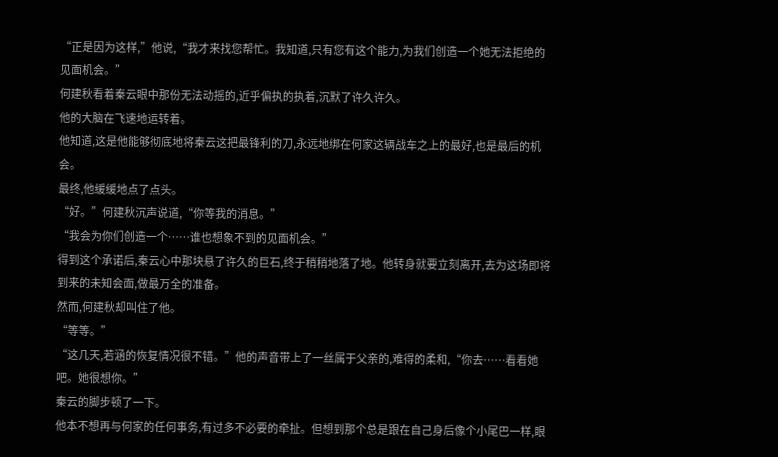“正是因为这样,”他说,“我才来找您帮忙。我知道,只有您有这个能力,为我们创造一个她无法拒绝的见面机会。”
何建秋看着秦云眼中那份无法动摇的,近乎偏执的执着,沉默了许久许久。
他的大脑在飞速地运转着。
他知道,这是他能够彻底地将秦云这把最锋利的刀,永远地绑在何家这辆战车之上的最好,也是最后的机会。
最终,他缓缓地点了点头。
“好。”何建秋沉声说道,“你等我的消息。”
“我会为你们创造一个……谁也想象不到的见面机会。”
得到这个承诺后,秦云心中那块悬了许久的巨石,终于稍稍地落了地。他转身就要立刻离开,去为这场即将到来的未知会面,做最万全的准备。
然而,何建秋却叫住了他。
“等等。”
“这几天,若涵的恢复情况很不错。”他的声音带上了一丝属于父亲的,难得的柔和,“你去……看看她吧。她很想你。”
秦云的脚步顿了一下。
他本不想再与何家的任何事务,有过多不必要的牵扯。但想到那个总是跟在自己身后像个小尾巴一样,眼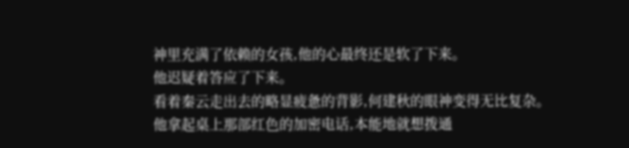神里充满了依赖的女孩,他的心最终还是软了下来。
他迟疑着答应了下来。
看着秦云走出去的略显疲惫的背影,何建秋的眼神变得无比复杂。
他拿起桌上那部红色的加密电话,本能地就想拨通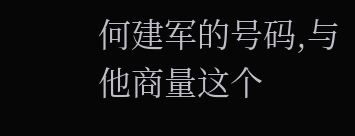何建军的号码,与他商量这个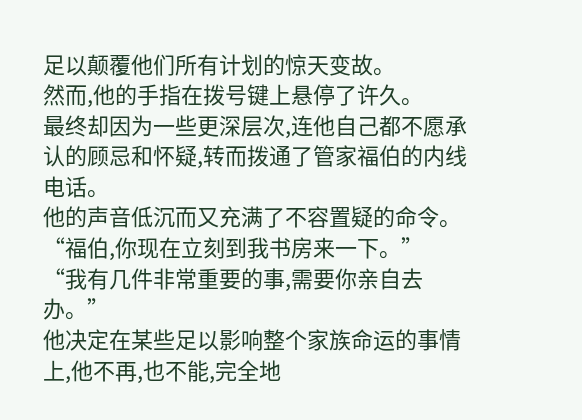足以颠覆他们所有计划的惊天变故。
然而,他的手指在拨号键上悬停了许久。
最终却因为一些更深层次,连他自己都不愿承认的顾忌和怀疑,转而拨通了管家福伯的内线电话。
他的声音低沉而又充满了不容置疑的命令。
“福伯,你现在立刻到我书房来一下。”
“我有几件非常重要的事,需要你亲自去办。”
他决定在某些足以影响整个家族命运的事情上,他不再,也不能,完全地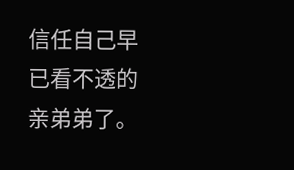信任自己早已看不透的亲弟弟了。